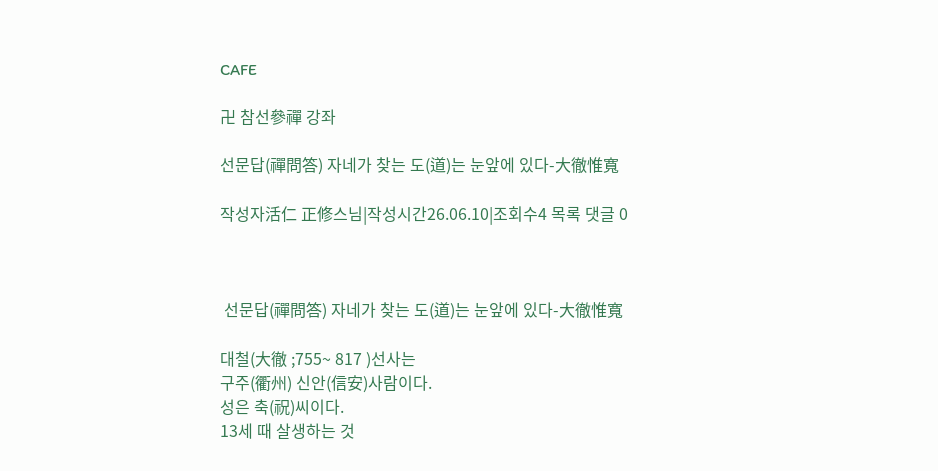CAFE

卍 참선參禪 강좌

선문답(禪問答) 자네가 찾는 도(道)는 눈앞에 있다-大徹惟寬

작성자活仁 正修스님|작성시간26.06.10|조회수4 목록 댓글 0



 선문답(禪問答) 자네가 찾는 도(道)는 눈앞에 있다-大徹惟寬

대철(大徹 ;755~ 817 )선사는
구주(衢州) 신안(信安)사람이다.
성은 축(祝)씨이다.
13세 때 살생하는 것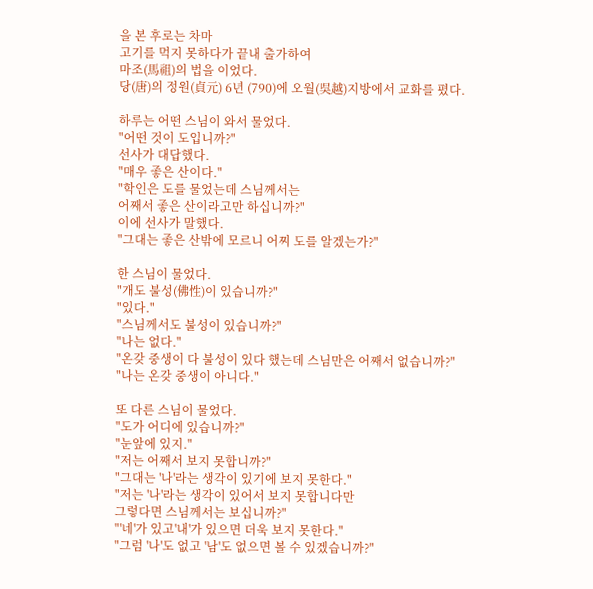을 본 후로는 차마
고기를 먹지 못하다가 끝내 출가하여
마조(馬祖)의 법을 이었다.
당(唐)의 정원(貞元) 6년 (790)에 오월(吳越)지방에서 교화를 폈다.

하루는 어떤 스님이 와서 물었다.
"어떤 것이 도입니까?"
선사가 대답했다.
"매우 좋은 산이다."
"학인은 도를 물었는데 스님께서는
어째서 좋은 산이라고만 하십니까?"
이에 선사가 말했다.
"그대는 좋은 산밖에 모르니 어찌 도를 알겠는가?"

한 스님이 물었다.
"개도 불성(佛性)이 있습니까?"
"있다."
"스님께서도 불성이 있습니까?"
"나는 없다."
"온갖 중생이 다 불성이 있다 했는데 스님만은 어째서 없습니까?"
"나는 온갖 중생이 아니다."

또 다른 스님이 물었다.
"도가 어디에 있습니까?"
"눈앞에 있지."
"저는 어째서 보지 못합니까?"
"그대는 '나'라는 생각이 있기에 보지 못한다."
"저는 '나'라는 생각이 있어서 보지 못합니다만
그렇다면 스님께서는 보십니까?"
"'네'가 있고'내'가 있으면 더욱 보지 못한다."
"그럼 '나'도 없고 '남'도 없으면 볼 수 있겠습니까?"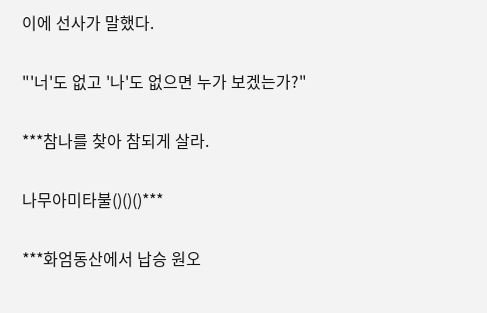이에 선사가 말했다.

"'너'도 없고 '나'도 없으면 누가 보겠는가?"

***참나를 찾아 참되게 살라.

나무아미타불()()()***

***화엄동산에서 납승 원오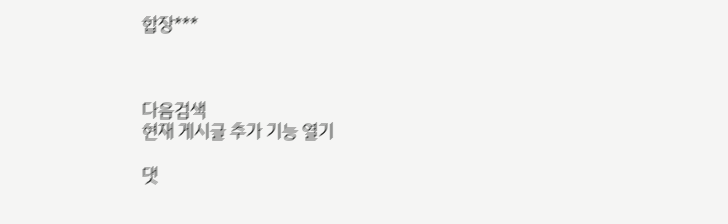합장***



다음검색
현재 게시글 추가 기능 열기

댓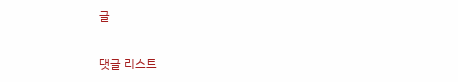글

댓글 리스트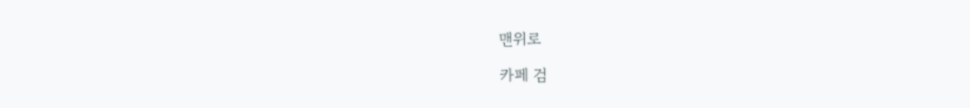맨위로

카페 검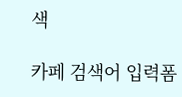색

카페 검색어 입력폼